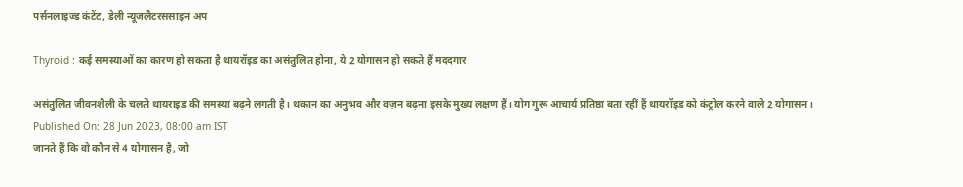पर्सनलाइज्ड कंटेंट, डेली न्यूजलैटरससाइन अप

Thyroid : कई समस्याओं का कारण हो सकता है थायरॉइड का असंतुलित होना, ये 2 योगासन हो सकते हैं मददगार

असंतुलित जीवनशैली के चलते थायराइड की समस्या बढ़ने लगती है। थकान का अनुभव और वज़न बढ़ना इसके मुख्य लक्षण हैं। योग गुरू आचार्य प्रतिष्ठा बता रहीं हैं थायरॉइड को कंट्रोल करने वाले 2 योगासन।
Published On: 28 Jun 2023, 08:00 am IST
जानते हैं कि वो कौन से 4 योगासन है, जो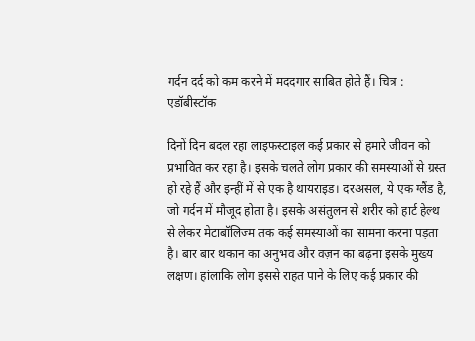गर्दन दर्द को कम करने में मददगार साबित होते हैं। चित्र : एडॉबीस्टॉक

दिनों दिन बदल रहा लाइफस्टाइल कई प्रकार से हमारे जीवन को प्रभावित कर रहा है। इसके चलते लोग प्रकार की समस्याओं से ग्रस्त हो रहे हैं और इन्हीं में से एक है थायराइड। दरअसल, ये एक ग्लैंड है, जो गर्दन में मौजूद होता है। इसके असंतुलन से शरीर को हार्ट हेल्थ से लेकर मेटाबॉलिज्म तक कई समस्याओं का सामना करना पड़ता है। बार बार थकान का अनुभव और वज़न का बढ़ना इसके मुख्य लक्षण। हांलाकि लोग इससे राहत पाने के लिए कई प्रकार की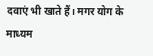दवाएं भी खाते हैं। मगर योग के माध्यम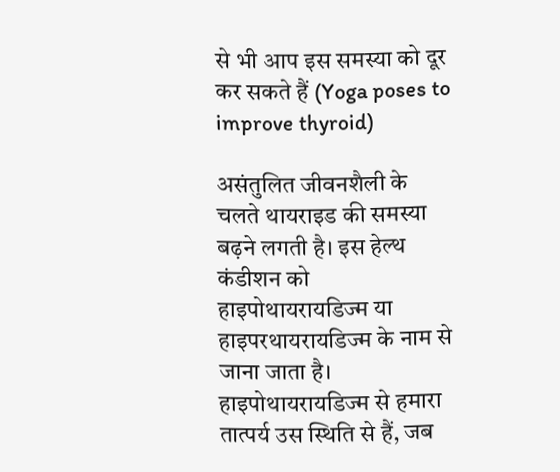से भी आप इस समस्या को दूर कर सकते हैं (Yoga poses to improve thyroid)

असंतुलित जीवनशैली के चलते थायराइड की समस्या बढ़ने लगती है। इस हेल्थ कंडीशन को हाइपोथायरायडिज्म या हाइपरथायरायडिज्म के नाम से जाना जाता है। हाइपोथायरायडिज्म से हमारा तात्पर्य उस स्थिति से हैं, जब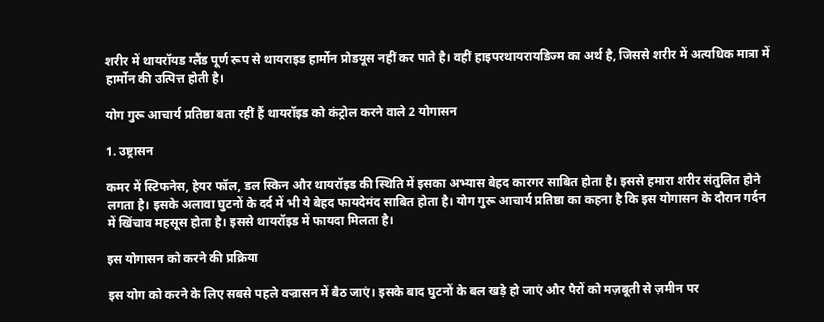शरीर में थायरॉयड ग्लैंड पूर्ण रूप से थायराइड हार्मोन प्रोडयूस नहीं कर पाते है। वहीं हाइपरथायरायडिज्म का अर्थ है, जिससे शरीर में अत्यधिक मात्रा में हार्मोन की उत्पित्त होती है।

योग गुरू आचार्य प्रतिष्ठा बता रहीं हैं थायरॉइड को कंट्रोल करने वाले 2 योगासन

1. उष्ट्रासन

कमर में स्टिफनेस, हेयर फॉल, डल स्किन और थायरॉइड की स्थिति में इसका अभ्यास बेहद कारगर साबित होता है। इससे हमारा शरीर संतुलित होने लगता है। इसके अलावा घुटनों के दर्द में भी ये बेहद फायदेमंद साबित होता है। योग गुरू आचार्य प्रतिष्ठा का कहना है कि इस योगासन के दौरान गर्दन में खिंचाव महसूस होता है। इससे थायरॉइड में फायदा मिलता है।

इस योगासन को करने की प्रक्रिया

इस योग को करने के लिए सबसे पहले वज्रासन में बैठ जाएं। इसके बाद घुटनों के बल खड़े हो जाएं और पैरों को मज़बूती से ज़मीन पर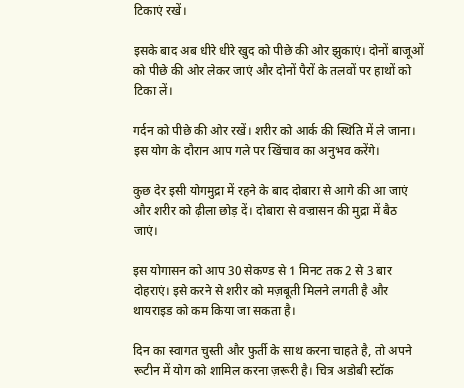टिकाएं रखें।

इसके बाद अब धीरे धीरे खुद को पीछे की ओर झुकाएं। दोनों बाजूओं को पीछे की ओर लेकर जाएं और दोनों पैरों के तलवों पर हाथों को टिका लें।

गर्दन को पीछे की ओर रखें। शरीर को आर्क की स्थिति में ले जाना। इस योग के दौरान आप गले पर खिंचाव का अनुभव करेंगे।

कुछ देर इसी योगमुद्रा में रहने के बाद दोबारा से आगे की आ जाएं और शरीर को ढ़ीला छोड़ दें। दोबारा से वज्रासन की मुद्रा में बैठ जाएं।

इस योगासन को आप 30 सेकण्ड से 1 मिनट तक 2 से 3 बार दोहराएं। इसे करने से शरीर को मज़बूती मिलने लगती है और थायराइड को कम किया जा सकता है।

दिन का स्वागत चुस्ती और फुर्ती के साथ करना चाहते है, तो अपने रूटीन में योग को शामिल करना ज़रूरी है। चित्र अडोबी स्टॉक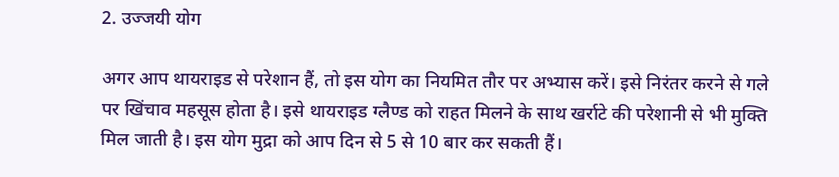2. उज्जयी योग

अगर आप थायराइड से परेशान हैं, तो इस योग का नियमित तौर पर अभ्यास करें। इसे निरंतर करने से गले पर खिंचाव महसूस होता है। इसे थायराइड ग्लैण्ड को राहत मिलने के साथ खर्राटे की परेशानी से भी मुक्ति मिल जाती है। इस योग मुद्रा को आप दिन से 5 से 10 बार कर सकती हैं।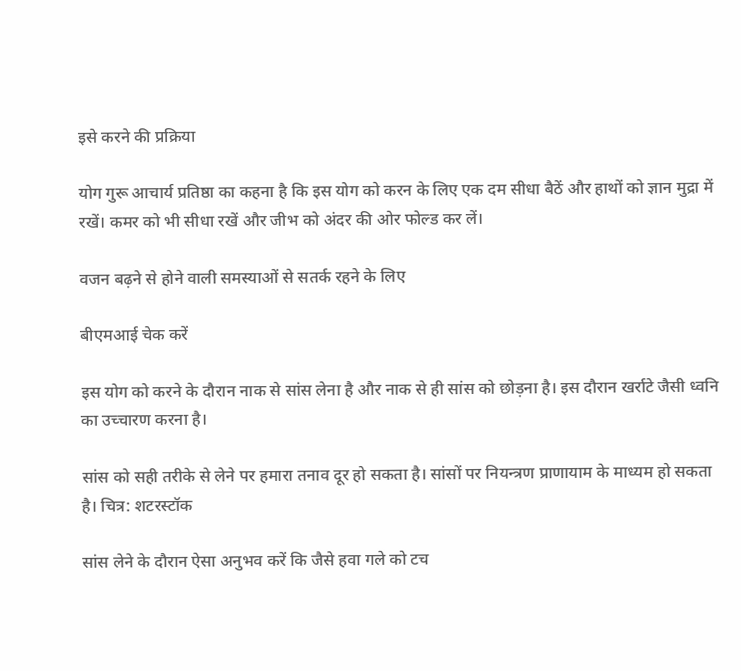इसे करने की प्रक्रिया

योग गुरू आचार्य प्रतिष्ठा का कहना है कि इस योग को करन के लिए एक दम सीधा बैठें और हाथों को ज्ञान मुद्रा में रखें। कमर को भी सीधा रखें और जीभ को अंदर की ओर फोल्ड कर लें।

वजन बढ़ने से होने वाली समस्याओं से सतर्क रहने के लिए

बीएमआई चेक करें

इस योग को करने के दौरान नाक से सांस लेना है और नाक से ही सांस को छोड़ना है। इस दौरान खर्राटे जैसी ध्वनि का उच्चारण करना है।

सांस को सही तरीके से लेने पर हमारा तनाव दूर हो सकता है। सांसों पर नियन्त्रण प्राणायाम के माध्यम हो सकता है। चित्र: शटरस्टॉक

सांस लेने के दौरान ऐसा अनुभव करें कि जैसे हवा गले को टच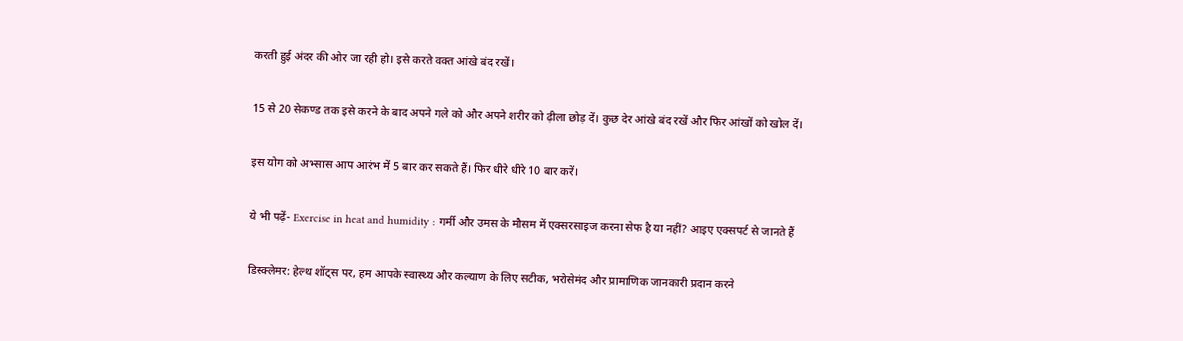करती हुई अंदर की ओर जा रही हो। इसे करते वक्त आंखे बंद रखें।

15 से 20 सेकण्ड तक इसे करने के बाद अपने गले को और अपने शरीर को ढ़ीला छोड़ दें। कुछ देर आंखे बंद रखें और फिर आंखों को खोल दें।

इस योग को अभ्सास आप आरंभ में 5 बार कर सकते हैं। फिर धीरे धीरे 10 बार करें।

ये भी पढ़ें- Exercise in heat and humidity : गर्मी और उमस के मौसम में एक्सरसाइज करना सेफ है या नहीं? आइए एक्सपर्ट से जानते हैं

डिस्क्लेमर: हेल्थ शॉट्स पर, हम आपके स्वास्थ्य और कल्याण के लिए सटीक, भरोसेमंद और प्रामाणिक जानकारी प्रदान करने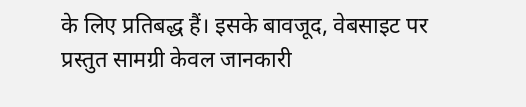के लिए प्रतिबद्ध हैं। इसके बावजूद, वेबसाइट पर प्रस्तुत सामग्री केवल जानकारी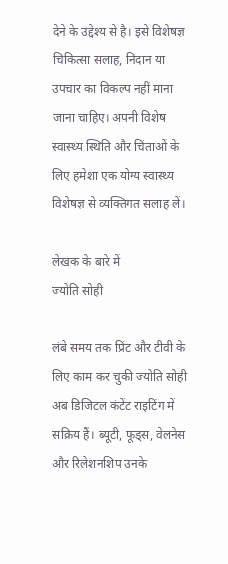देने के उद्देश्य से है। इसे विशेषज्ञ चिकित्सा सलाह, निदान या उपचार का विकल्प नहीं माना जाना चाहिए। अपनी विशेष स्वास्थ्य स्थिति और चिंताओं के लिए हमेशा एक योग्य स्वास्थ्य विशेषज्ञ से व्यक्तिगत सलाह लें।

लेखक के बारे में
ज्योति सोही

लंबे समय तक प्रिंट और टीवी के लिए काम कर चुकी ज्योति सोही अब डिजिटल कंटेंट राइटिंग में सक्रिय हैं। ब्यूटी, फूड्स, वेलनेस और रिलेशनशिप उनके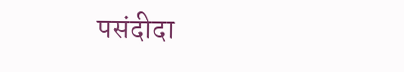पसंदीदा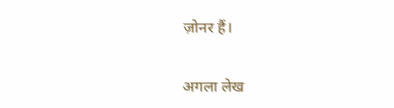ज़ोनर हैं।

अगला लेख